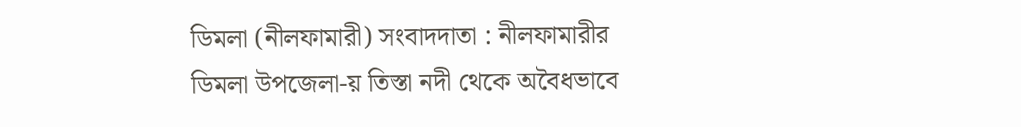ডিমলা (নীলফামারী) সংবাদদাতা : নীলফামারীর ডিমলা উপজেলা-য় তিস্তা নদী থেকে অবৈধভাবে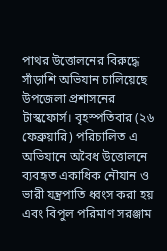পাথর উত্তোলনের বিরুদ্ধে সাঁড়াশি অভিযান চালিয়েছে উপজেলা প্রশাসনের টাস্কফোর্স। বৃহস্পতিবার (২৬ ফেব্রুয়ারি) পরিচালিত এ অভিযানে অবৈধ উত্তোলনে ব্যবহৃত একাধিক নৌযান ও ভারী যন্ত্রপাতি ধ্বংস করা হয় এবং বিপুল পরিমাণ সরঞ্জাম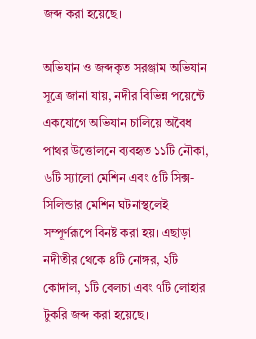জব্দ করা হয়েছে।

অভিযান ও জব্দকৃত সরঞ্জাম অভিযান সূত্রে জানা যায়, নদীর বিভিন্ন পয়েন্টে একযোগে অভিযান চালিয়ে অবৈধ পাথর উত্তোলনে ব্যবহৃত ১১টি নৌকা, ৬টি স্যালো মেশিন এবং ৫টি সিক্স-সিলিন্ডার মেশিন ঘটনাস্থলেই সম্পূর্ণরূপে বিনষ্ট করা হয়। এছাড়া নদীতীর থেকে ৪টি নোঙ্গর, ২টি কোদাল, ১টি বেলচা এবং ৭টি লোহার টুকরি জব্দ করা হয়েছে।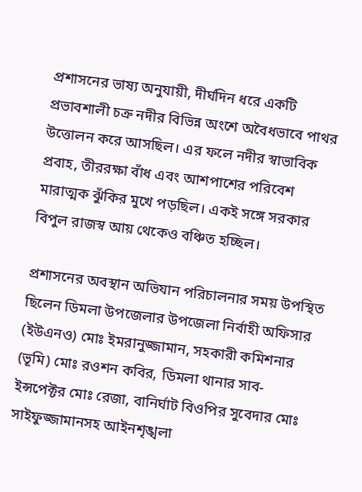প্রশাসনের ভাষ্য অনুযায়ী, দীর্ঘদিন ধরে একটি প্রভাবশালী চক্র নদীর বিভিন্ন অংশে অবৈধভাবে পাথর উত্তোলন করে আসছিল। এর ফলে নদীর স্বাভাবিক প্রবাহ, তীররক্ষা বাঁধ এবং আশপাশের পরিবেশ মারাত্মক ঝুঁকির মুখে পড়ছিল। একই সঙ্গে সরকার বিপুল রাজস্ব আয় থেকেও বঞ্চিত হচ্ছিল।

প্রশাসনের অবস্থান অভিযান পরিচালনার সময় উপস্থিত ছিলেন ডিমলা উপজেলার উপজেলা নির্বাহী অফিসার (ইউএনও) মোঃ ইমরানুজ্জামান, সহকারী কমিশনার (ভূমি) মোঃ রওশন কবির, ডিমলা থানার সাব-ইন্সপেক্টর মোঃ রেজা, বানির্ঘাট বিওপির সুবেদার মোঃ সাইফুজ্জামানসহ আইনশৃঙ্খলা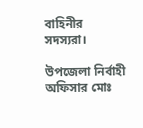বাহিনীর সদস্যরা।

উপজেলা নির্বাহী অফিসার মোঃ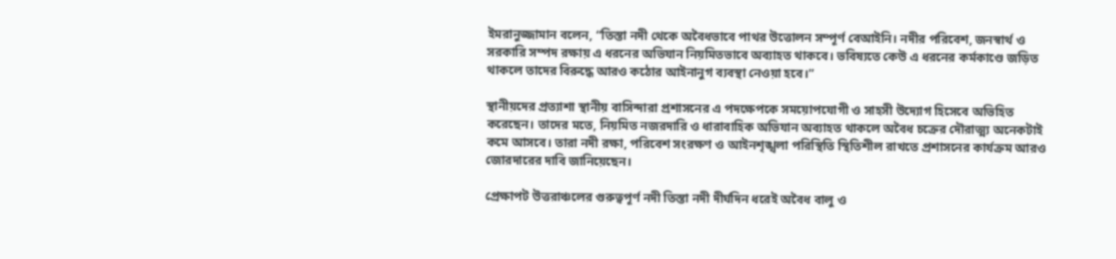ইমরানুজ্জামান বলেন, “তিস্তা নদী থেকে অবৈধভাবে পাথর উত্তোলন সম্পূর্ণ বেআইনি। নদীর পরিবেশ, জনস্বার্থ ও সরকারি সম্পদ রক্ষায় এ ধরনের অভিযান নিয়মিতভাবে অব্যাহত থাকবে। ভবিষ্যতে কেউ এ ধরনের কর্মকাণ্ডে জড়িত থাকলে তাদের বিরুদ্ধে আরও কঠোর আইনানুগ ব্যবস্থা নেওয়া হবে।”

স্থানীয়দের প্রত্যাশা স্থানীয় বাসিন্দারা প্রশাসনের এ পদক্ষেপকে সময়োপযোগী ও সাহসী উদ্যোগ হিসেবে অভিহিত করেছেন। তাদের মতে, নিয়মিত নজরদারি ও ধারাবাহিক অভিযান অব্যাহত থাকলে অবৈধ চক্রের দৌরাত্ম্য অনেকটাই কমে আসবে। তারা নদী রক্ষা, পরিবেশ সংরক্ষণ ও আইনশৃঙ্খলা পরিস্থিতি স্থিতিশীল রাখতে প্রশাসনের কার্যক্রম আরও জোরদারের দাবি জানিয়েছেন।

প্রেক্ষাপট উত্তরাঞ্চলের গুরুত্বপূর্ণ নদী তিস্তা নদী দীর্ঘদিন ধরেই অবৈধ বালু ও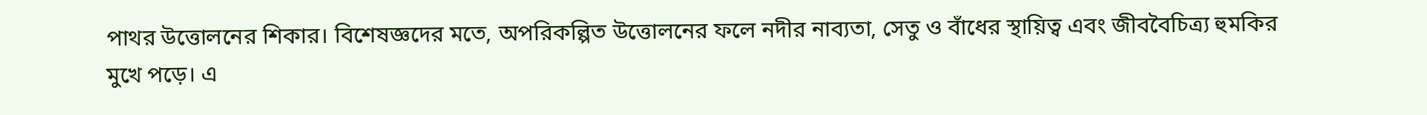পাথর উত্তোলনের শিকার। বিশেষজ্ঞদের মতে, অপরিকল্পিত উত্তোলনের ফলে নদীর নাব্যতা, সেতু ও বাঁধের স্থায়িত্ব এবং জীববৈচিত্র্য হুমকির মুখে পড়ে। এ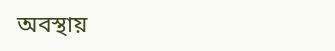অবস্থায়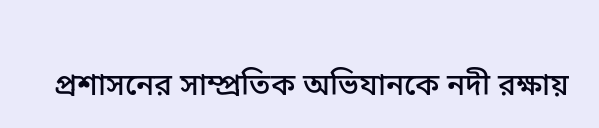প্রশাসনের সাম্প্রতিক অভিযানকে নদী রক্ষায়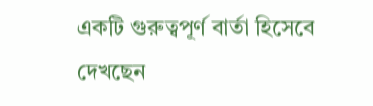একটি গুরুত্বপূর্ণ বার্তা হিসেবে দেখছেন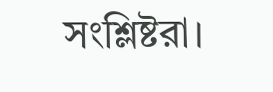সংশ্লিষ্টরা।